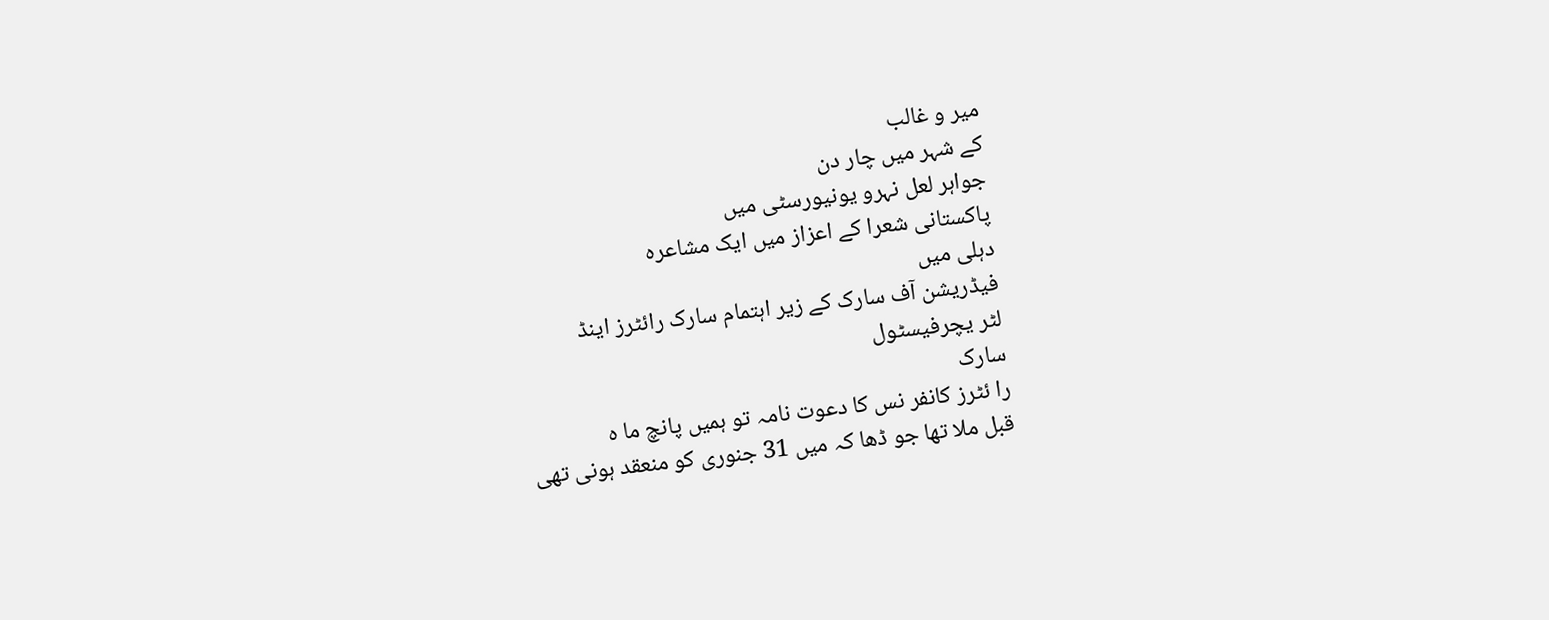میر و غالب
کے شہر میں چار دن
جواہر لعل نہرو یونیورسٹی میں
پاکستانی شعرا کے اعزاز میں ایک مشاعرہ
دہلی میں
فیڈریشن آف سارک کے زیر اہتمام سارک رائٹرز اینڈ
لٹر یچرفیسٹول
سارک
را ئٹرز کانفر نس کا دعوت نامہ تو ہمیں پانچ ما ہ
قبل ملا تھا جو ڈھا کہ میں 31 جنوری کو منعقد ہونی تھی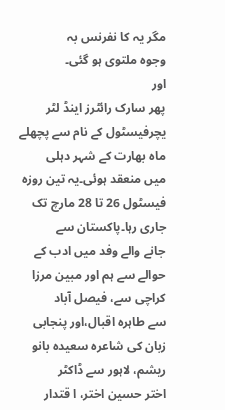مگر یہ کا نفرنس بہ
وجوہ ملتوی ہو گئی۔
اور
پھر سارک رائٹرز اینڈ لٹر یچرفیسٹول کے نام سے پچھلے ماہ بھارت کے شہر دہلی
میں منعقد ہوئی۔یہ تین روزہ فیسٹول 26 تا 28 مارچ تک جاری رہا۔پاکستان سے
جانے والے وفد میں ادب کے حوالے سے ہم اور مبین مرزا کراچی سے، فیصل آباد
سے طاہرہ اقبال،اور پنجابی زبان کی شاعرہ سعیدہ بانو ریشم، لاہور سے ڈاکٹر
اختر حسین اختر، ا قتدار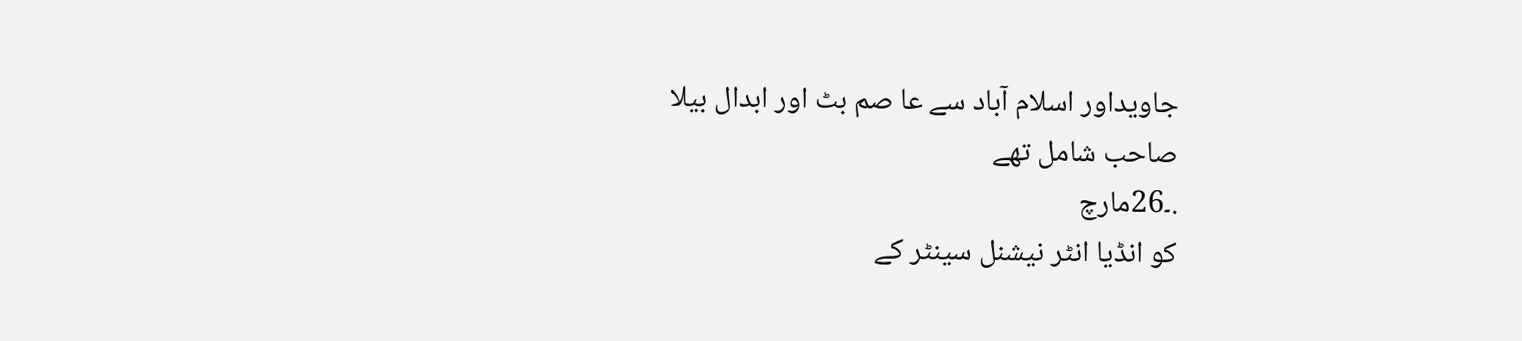جاویداور اسلام آباد سے عا صم بٹ اور ابدال بیلا
صاحب شامل تھے
.۔26مارچ
کو انڈیا انٹر نیشنل سینٹر کے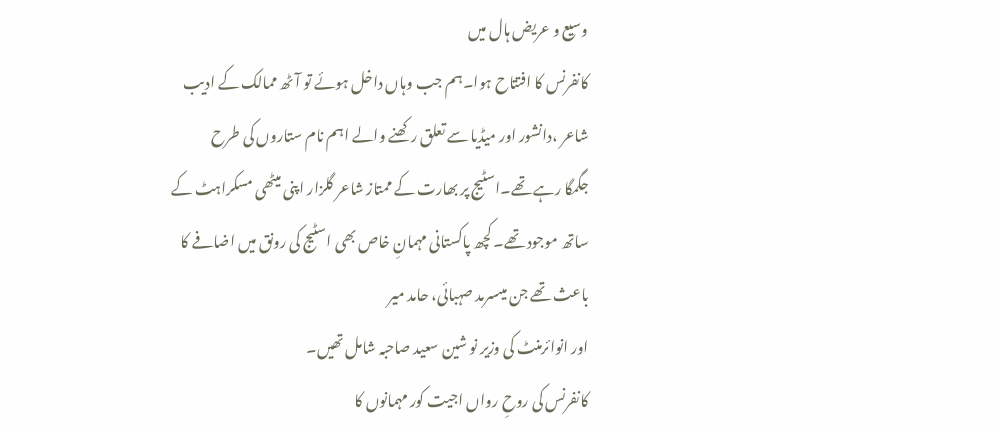وسیع و عریض ہال میں
کانفرنس کا افتتاح ہوا۔ہم جب وہاں داخل ہوئے تو آٹھ ممالک کے ادیب
شاعر ،دانشور اور میڈیا سے تعلق رکھنے والے اہم نام ستاروں کی طرح
جگمگا رہے تھے۔اسٹیج پر بھارت کے ممتاز شاعر گلزار اپنی میٹھی مسکراہٹ کے
ساتھ موجود تھے۔ کچھ پاکستانی مہمانِ خاص بھی اسٹیج کی رونق میں اضافے کا
باعث تھے جن میںسرمد صہبائی، حامد میر
اور انوائرمنٹ کی وزیر نو شین سعید صاحبہ شامل تھیں۔
کانفرنس کی روحِ رواں اجیت کور مہمانوں کا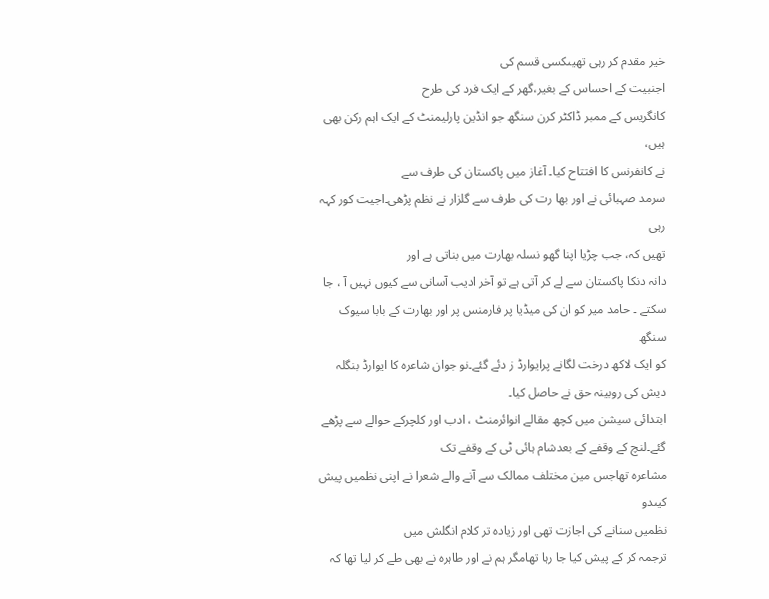خیر مقدم کر رہی تھیںکسی قسم کی
اجنبیت کے احساس کے بغیر،گھر کے ایک فرد کی طرح
کانگریس کے ممبر ڈاکٹر کرن سنگھ جو انڈین پارلیمنٹ کے ایک اہم رکن بھی ہیں،
نے کانفرنس کا افتتاح کیا۔ آغاز میں پاکستان کی طرف سے
سرمد صہبائی نے اور بھا رت کی طرف سے گلزار نے نظم پڑھی۔اجیت کور کہہ رہی
تھیں کہ، جب چڑیا اپنا گھو نسلہ بھارت میں بناتی ہے اور
دانہ دنکا پاکستان سے لے کر آتی ہے تو آخر ادیب آسانی سے کیوں نہیں آ ، جا
سکتے ۔ حامد میر کو ان کی میڈیا پر فارمنس پر اور بھارت کے بابا سیوک سنگھ
کو ایک لاکھ درخت لگانے پرایوارڈ ز دئے گئے۔نو جوان شاعرہ کا ایوارڈ بنگلہ
دیش کی روبینہ حق نے حاصل کیا۔
ابتدائی سیشن میں کچھ مقالے انوائرمنٹ ، ادب اور کلچرکے حوالے سے پڑھے
گئے۔لنچ کے وقفے کے بعدشام ہائی ٹی کے وقفے تک
مشاعرہ تھاجس مین مختلف ممالک سے آنے والے شعرا نے اپنی نظمیں پیش کیںدو
نظمیں سنانے کی اجازت تھی اور زیادہ تر کلام انگلش میں
ترجمہ کر کے پیش کیا جا رہا تھامگر ہم نے اور طاہرہ نے بھی طے کر لیا تھا کہ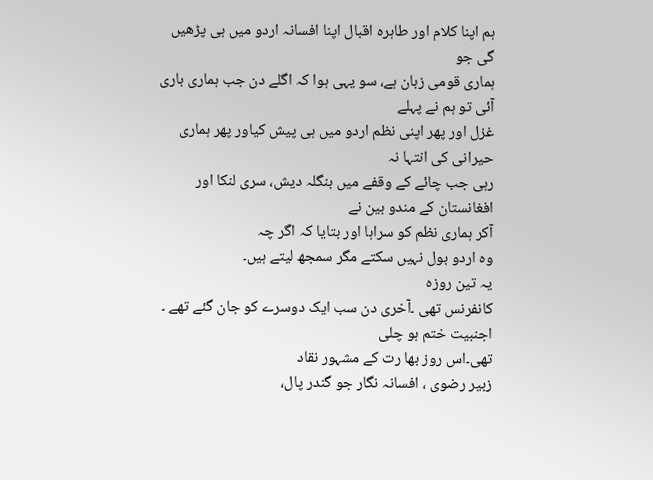ہم اپنا کلام اور طاہرہ اقبال اپنا افسانہ اردو میں ہی پڑھیں گی جو
ہماری قومی زبان ہے، سو یہی ہوا کہ اگلے دن جب ہماری باری آئی تو ہم نے پہلے
غزل اور پھر اپنی نظم اردو میں ہی پیش کیاور پھر ہماری حیرانی کی انتہا نہ
رہی جب چائے کے وقفے میں بنگلہ دیش، سری لنکا اور افغانستان کے مندو بین نے
آکر ہماری نظم کو سراہا اور بتایا کہ اگر چہ
وہ اردو بول نہیں سکتے مگر سمجھ لیتے ہیں۔
یہ تین روزہ
کانفرنس تھی ۔آخری دن سب ایک دوسرے کو جان گئے تھے ۔ اجنبیت ختم ہو چلی
تھی۔اس روز بھا رت کے مشہور نقاد
زبیر رضوی ، افسانہ نگار جو گندر پال،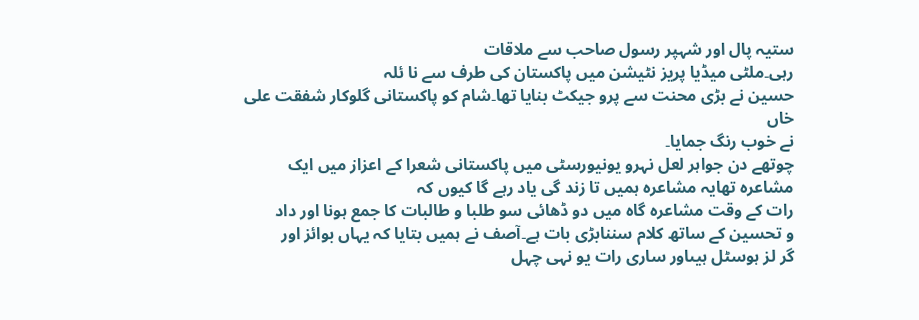ستیہ پال اور شہپر رسول صاحب سے ملاقات
رہی۔ملٹی میڈیا پریز نٹیشن میں پاکستان کی طرف سے نا ئلہ
حسین نے بڑی محنت سے پرو جیکٹ بنایا تھا۔شام کو پاکستانی گلوکار شفقت علی خاں
نے خوب رنگ جمایا۔
چوتھے دن جواہر لعل نہرو یونیورسٹی میں پاکستانی شعرا کے اعزاز میں ایک
مشاعرہ تھایہ مشاعرہ ہمیں تا زند گی یاد رہے گا کیوں کہ
رات کے وقت مشاعرہ گاہ میں دو ڈھائی سو طلبا و طالبات کا جمع ہونا اور داد
و تحسین کے ساتھ کلام سننابڑی بات ہے۔آصف نے ہمیں بتایا کہ یہاں بوائز اور
گر لز ہوسٹل ہیںاور ساری رات یو نہی چہل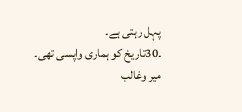پہل رہتی ہے۔
۔30تاریخ کو ہماری واپسی تھی۔
میر وغالب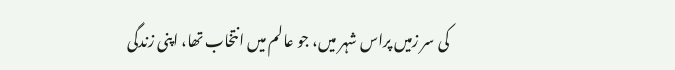کی سر زمیں پراس شہر میں، جو عالم میں انتخاب تھا، اپنی زندگی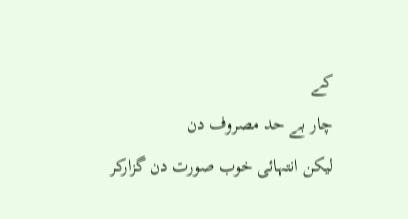کے
چار بے حد مصروف دن
لیکن انتہائی خوب صورت دن گزارکر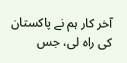آخر کار ہم نے پاکستان کی راہ لی، جس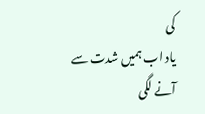کی
یاد اب ہمیں شدت سے آنے لگی